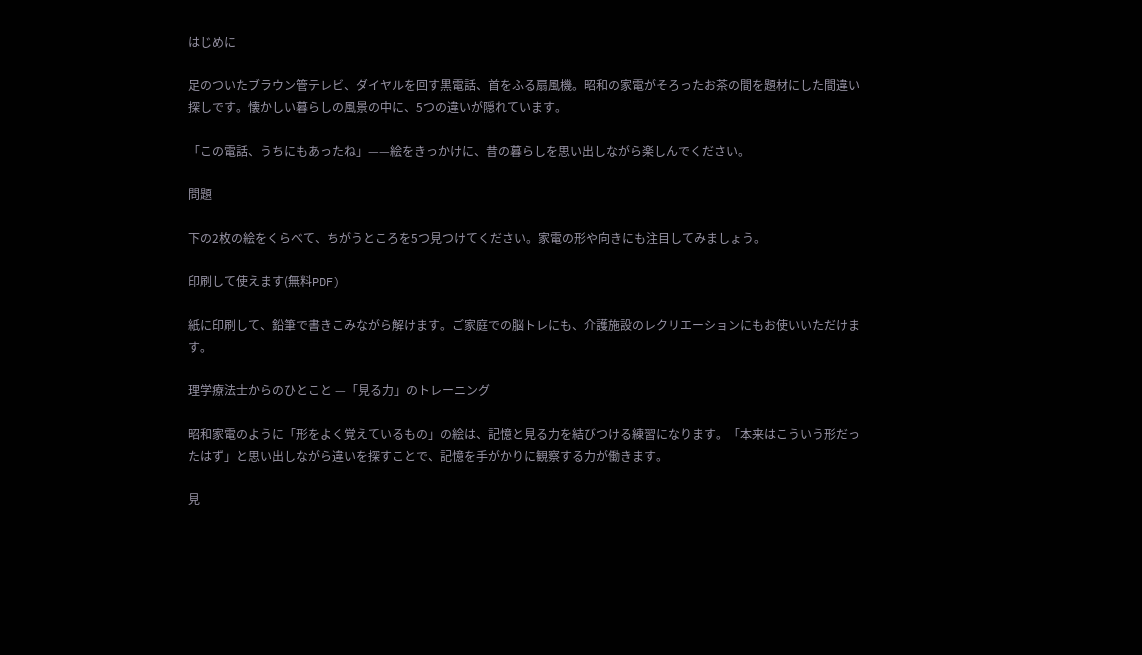はじめに

足のついたブラウン管テレビ、ダイヤルを回す黒電話、首をふる扇風機。昭和の家電がそろったお茶の間を題材にした間違い探しです。懐かしい暮らしの風景の中に、5つの違いが隠れています。

「この電話、うちにもあったね」——絵をきっかけに、昔の暮らしを思い出しながら楽しんでください。

問題

下の2枚の絵をくらべて、ちがうところを5つ見つけてください。家電の形や向きにも注目してみましょう。

印刷して使えます(無料PDF)

紙に印刷して、鉛筆で書きこみながら解けます。ご家庭での脳トレにも、介護施設のレクリエーションにもお使いいただけます。

理学療法士からのひとこと —「見る力」のトレーニング

昭和家電のように「形をよく覚えているもの」の絵は、記憶と見る力を結びつける練習になります。「本来はこういう形だったはず」と思い出しながら違いを探すことで、記憶を手がかりに観察する力が働きます。

見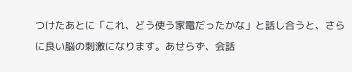つけたあとに「これ、どう使う家電だったかな」と話し合うと、さらに良い脳の刺激になります。あせらず、会話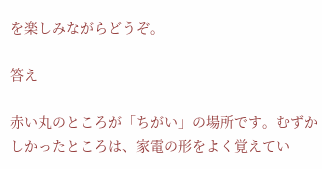を楽しみながらどうぞ。

答え

赤い丸のところが「ちがい」の場所です。むずかしかったところは、家電の形をよく覚えてい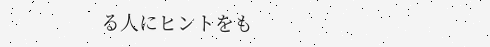る人にヒントをも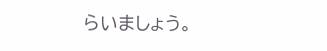らいましょう。